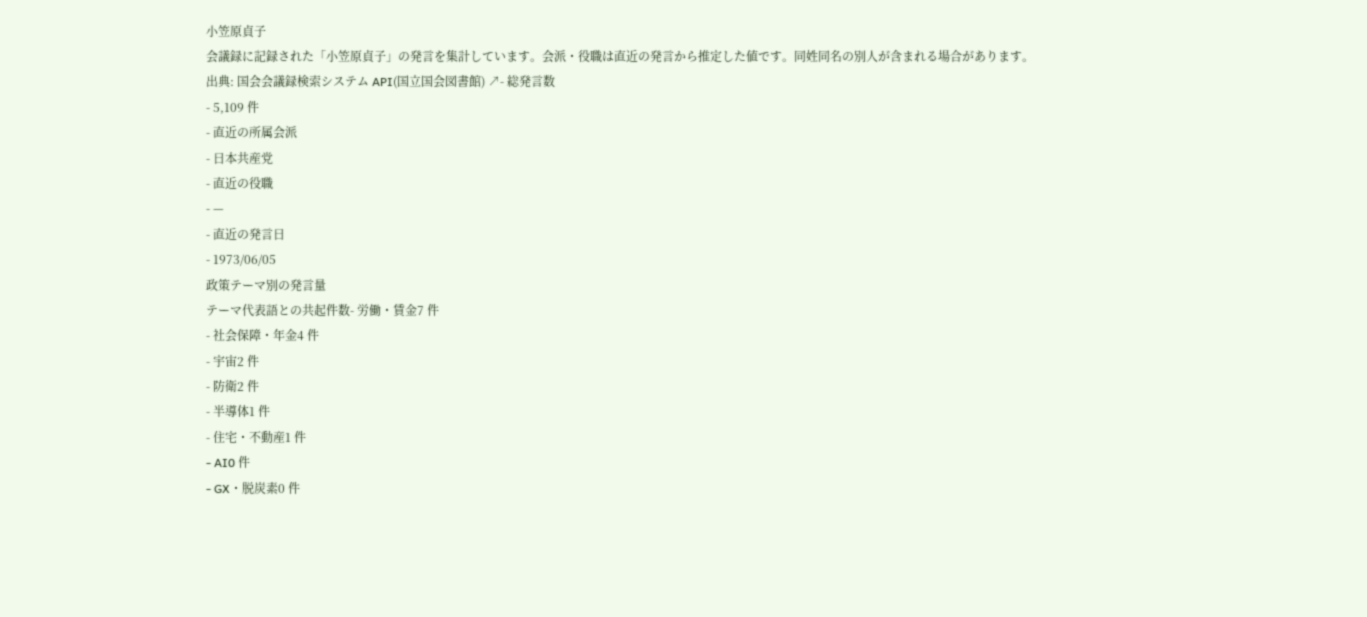小笠原貞子
会議録に記録された「小笠原貞子」の発言を集計しています。会派・役職は直近の発言から推定した値です。同姓同名の別人が含まれる場合があります。
出典: 国会会議録検索システム API(国立国会図書館) ↗- 総発言数
- 5,109 件
- 直近の所属会派
- 日本共産党
- 直近の役職
- —
- 直近の発言日
- 1973/06/05
政策テーマ別の発言量
テーマ代表語との共起件数- 労働・賃金7 件
- 社会保障・年金4 件
- 宇宙2 件
- 防衛2 件
- 半導体1 件
- 住宅・不動産1 件
- AI0 件
- GX・脱炭素0 件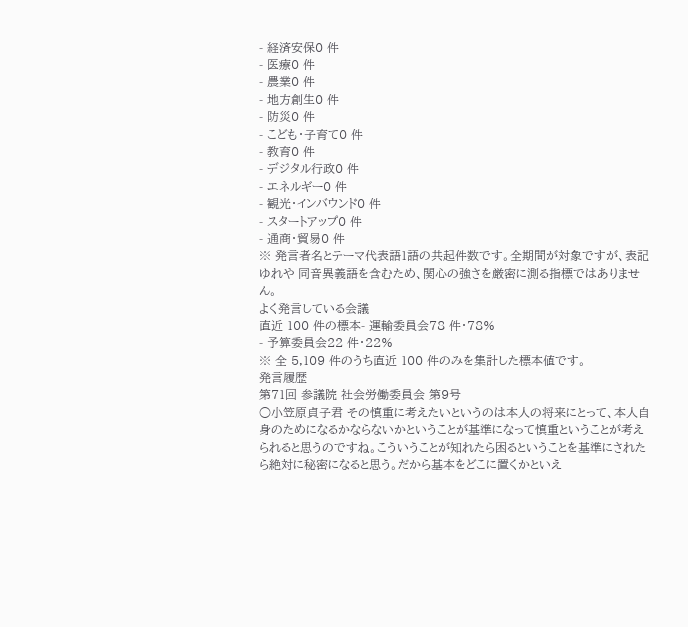- 経済安保0 件
- 医療0 件
- 農業0 件
- 地方創生0 件
- 防災0 件
- こども・子育て0 件
- 教育0 件
- デジタル行政0 件
- エネルギー0 件
- 観光・インバウンド0 件
- スタートアップ0 件
- 通商・貿易0 件
※ 発言者名とテーマ代表語1語の共起件数です。全期間が対象ですが、表記ゆれや 同音異義語を含むため、関心の強さを厳密に測る指標ではありません。
よく発言している会議
直近 100 件の標本- 運輸委員会78 件・78%
- 予算委員会22 件・22%
※ 全 5,109 件のうち直近 100 件のみを集計した標本値です。
発言履歴
第71回 参議院 社会労働委員会 第9号
○小笠原貞子君 その慎重に考えたいというのは本人の将来にとって、本人自身のためになるかならないかということが基準になって慎重ということが考えられると思うのですね。こういうことが知れたら困るということを基準にされたら絶対に秘密になると思う。だから基本をどこに置くかといえ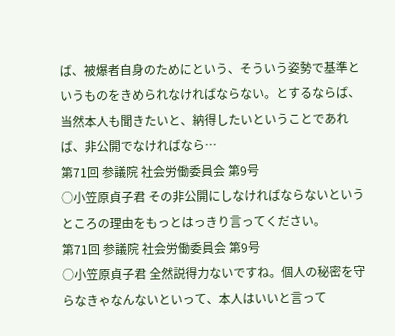ば、被爆者自身のためにという、そういう姿勢で基準というものをきめられなければならない。とするならば、当然本人も聞きたいと、納得したいということであれば、非公開でなければなら…
第71回 参議院 社会労働委員会 第9号
○小笠原貞子君 その非公開にしなければならないというところの理由をもっとはっきり言ってください。
第71回 参議院 社会労働委員会 第9号
○小笠原貞子君 全然説得力ないですね。個人の秘密を守らなきゃなんないといって、本人はいいと言って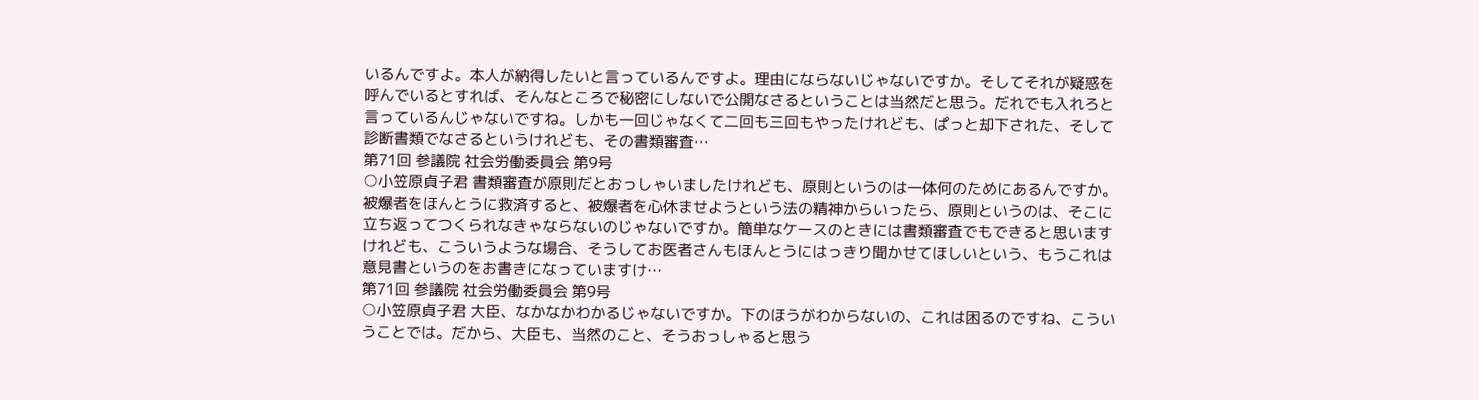いるんですよ。本人が納得したいと言っているんですよ。理由にならないじゃないですか。そしてそれが疑惑を呼んでいるとすれば、そんなところで秘密にしないで公開なさるということは当然だと思う。だれでも入れろと言っているんじゃないですね。しかも一回じゃなくて二回も三回もやったけれども、ぱっと却下された、そして診断書類でなさるというけれども、その書類審査…
第71回 参議院 社会労働委員会 第9号
○小笠原貞子君 書類審査が原則だとおっしゃいましたけれども、原則というのは一体何のためにあるんですか。被爆者をほんとうに救済すると、被爆者を心休ませようという法の精神からいったら、原則というのは、そこに立ち返ってつくられなきゃならないのじゃないですか。簡単なケースのときには書類審査でもできると思いますけれども、こういうような場合、そうしてお医者さんもほんとうにはっきり聞かせてほしいという、もうこれは意見書というのをお書きになっていますけ…
第71回 参議院 社会労働委員会 第9号
○小笠原貞子君 大臣、なかなかわかるじゃないですか。下のほうがわからないの、これは困るのですね、こういうことでは。だから、大臣も、当然のこと、そうおっしゃると思う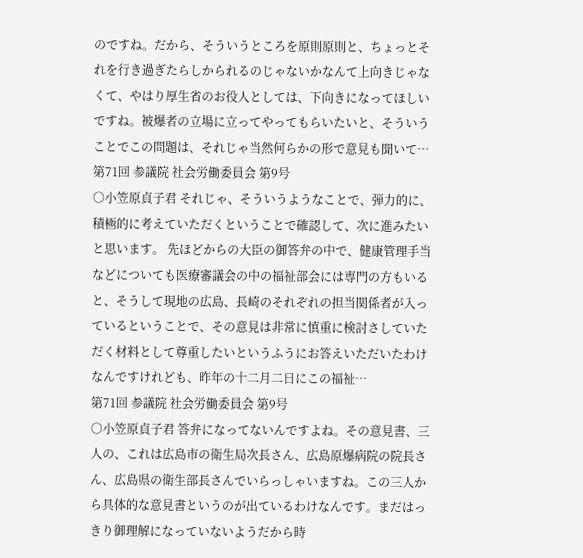のですね。だから、そういうところを原則原則と、ちょっとそれを行き過ぎたらしかられるのじゃないかなんて上向きじゃなくて、やはり厚生省のお役人としては、下向きになってほしいですね。被爆者の立場に立ってやってもらいたいと、そういうことでこの問題は、それじゃ当然何らかの形で意見も聞いて…
第71回 参議院 社会労働委員会 第9号
○小笠原貞子君 それじゃ、そういうようなことで、弾力的に、積極的に考えていただくということで確認して、次に進みたいと思います。 先ほどからの大臣の御答弁の中で、健康管理手当などについても医療審議会の中の福祉部会には専門の方もいると、そうして現地の広島、長崎のそれぞれの担当関係者が入っているということで、その意見は非常に慎重に検討さしていただく材料として尊重したいというふうにお答えいただいたわけなんですけれども、昨年の十二月二日にこの福祉…
第71回 参議院 社会労働委員会 第9号
○小笠原貞子君 答弁になってないんですよね。その意見書、三人の、これは広島市の衛生局次長さん、広島原爆病院の院長さん、広島県の衛生部長さんでいらっしゃいますね。この三人から具体的な意見書というのが出ているわけなんです。まだはっきり御理解になっていないようだから時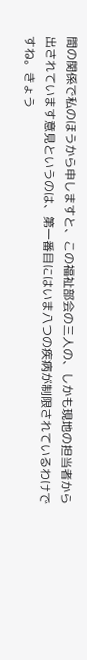間の関係で私のほうから申しますと、この福祉部会の三人の、しかも現地の担当者から出されています意見というのは、第一番目にはいま八つの疾病が制限されているわけですね。きょう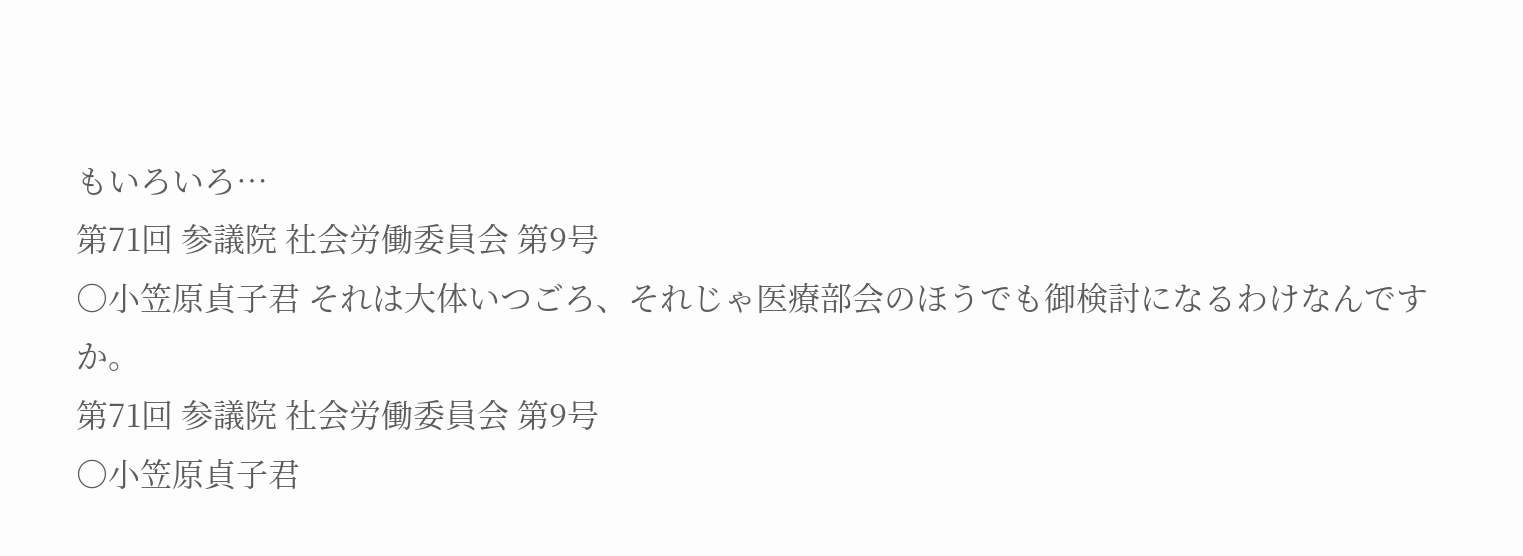もいろいろ…
第71回 参議院 社会労働委員会 第9号
○小笠原貞子君 それは大体いつごろ、それじゃ医療部会のほうでも御検討になるわけなんですか。
第71回 参議院 社会労働委員会 第9号
○小笠原貞子君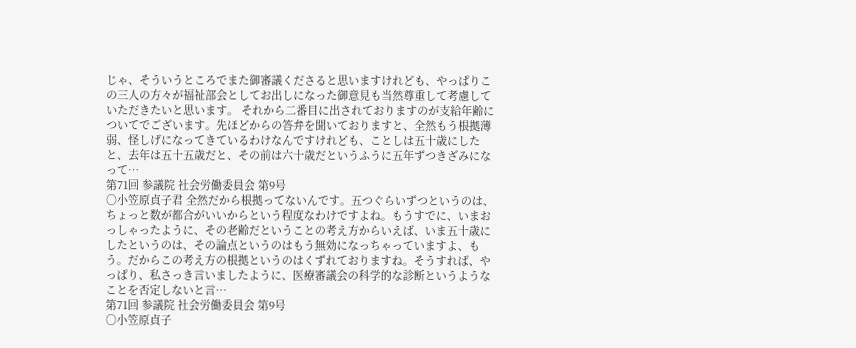じゃ、そういうところでまた御審議くださると思いますけれども、やっぱりこの三人の方々が福祉部会としてお出しになった御意見も当然尊重して考慮していただきたいと思います。 それから二番目に出されておりますのが支給年齢についてでございます。先ほどからの答弁を聞いておりますと、全然もう根拠薄弱、怪しげになってきているわけなんですけれども、ことしは五十歳にしたと、去年は五十五歳だと、その前は六十歳だというふうに五年ずつきざみになって…
第71回 参議院 社会労働委員会 第9号
○小笠原貞子君 全然だから根拠ってないんです。五つぐらいずつというのは、ちょっと数が都合がいいからという程度なわけですよね。もうすでに、いまおっしゃったように、その老齢だということの考え方からいえば、いま五十歳にしたというのは、その論点というのはもう無効になっちゃっていますよ、もう。だからこの考え方の根拠というのはくずれておりますね。そうすれば、やっぱり、私さっき言いましたように、医療審議会の科学的な診断というようなことを否定しないと言…
第71回 参議院 社会労働委員会 第9号
○小笠原貞子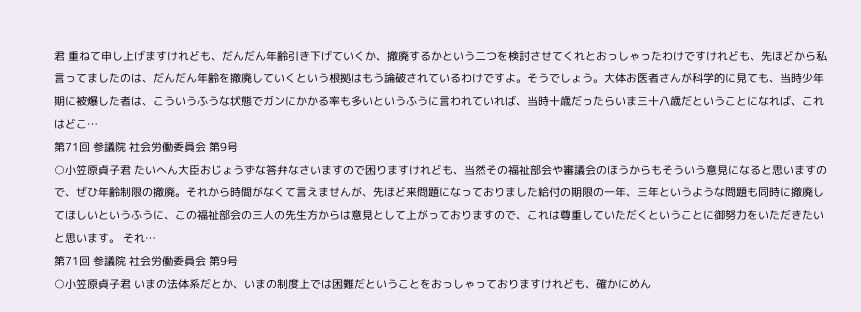君 重ねて申し上げますけれども、だんだん年齢引き下げていくか、撤廃するかという二つを検討させてくれとおっしゃったわけですけれども、先ほどから私言ってましたのは、だんだん年齢を撤廃していくという根拠はもう論破されているわけですよ。そうでしょう。大体お医者さんが科学的に見ても、当時少年期に被爆した者は、こういうふうな状態でガンにかかる率も多いというふうに言われていれば、当時十歳だったらいま三十八歳だということになれば、これはどこ…
第71回 参議院 社会労働委員会 第9号
○小笠原貞子君 たいへん大臣おじょうずな答弁なさいますので困りますけれども、当然その福祉部会や審議会のほうからもそういう意見になると思いますので、ぜひ年齢制限の撤廃。それから時間がなくて言えませんが、先ほど来問題になっておりました給付の期限の一年、三年というような問題も同時に撤廃してほしいというふうに、この福祉部会の三人の先生方からは意見として上がっておりますので、これは尊重していただくということに御努力をいただきたいと思います。 それ…
第71回 参議院 社会労働委員会 第9号
○小笠原貞子君 いまの法体系だとか、いまの制度上では困難だということをおっしゃっておりますけれども、確かにめん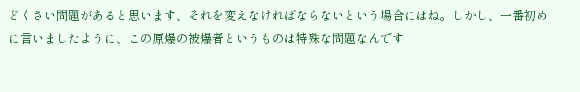どくさい問題があると思います、それを変えなければならないという場合にはね。しかし、一番初めに言いましたように、この原爆の被爆者というものは特殊な問題なんです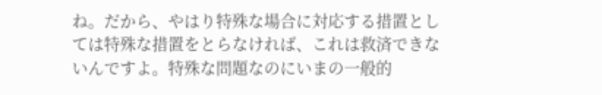ね。だから、やはり特殊な場合に対応する措置としては特殊な措置をとらなければ、これは救済できないんですよ。特殊な問題なのにいまの一般的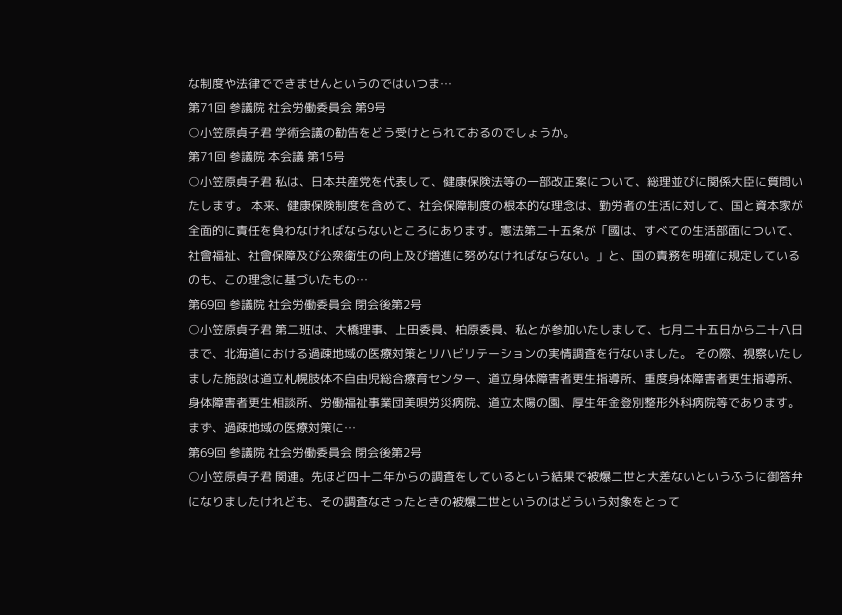な制度や法律でできませんというのではいつま…
第71回 参議院 社会労働委員会 第9号
○小笠原貞子君 学術会議の勧告をどう受けとられておるのでしょうか。
第71回 参議院 本会議 第15号
○小笠原貞子君 私は、日本共産党を代表して、健康保険法等の一部改正案について、総理並びに関係大臣に質問いたします。 本来、健康保険制度を含めて、社会保障制度の根本的な理念は、勤労者の生活に対して、国と資本家が全面的に責任を負わなければならないところにあります。憲法第二十五条が「國は、すべての生活部面について、社會福祉、社會保障及び公衆衛生の向上及び増進に努めなければならない。」と、国の責務を明確に規定しているのも、この理念に基づいたもの…
第69回 参議院 社会労働委員会 閉会後第2号
○小笠原貞子君 第二班は、大橋理事、上田委員、柏原委員、私とが参加いたしまして、七月二十五日から二十八日まで、北海道における過疎地域の医療対策とリハビリテーションの実情調査を行ないました。 その際、視察いたしました施設は道立札幌肢体不自由児総合療育センター、道立身体障害者更生指導所、重度身体障害者更生指導所、身体障害者更生相談所、労働福祉事業団美唄労災病院、道立太陽の園、厚生年金登別整形外科病院等であります。 まず、過疎地域の医療対策に…
第69回 参議院 社会労働委員会 閉会後第2号
○小笠原貞子君 関連。先ほど四十二年からの調査をしているという結果で被爆二世と大差ないというふうに御答弁になりましたけれども、その調査なさったときの被爆二世というのはどういう対象をとって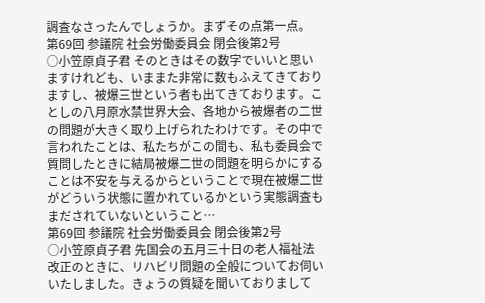調査なさったんでしょうか。まずその点第一点。
第69回 参議院 社会労働委員会 閉会後第2号
○小笠原貞子君 そのときはその数字でいいと思いますけれども、いままた非常に数もふえてきておりますし、被爆三世という者も出てきております。ことしの八月原水禁世界大会、各地から被爆者の二世の問題が大きく取り上げられたわけです。その中で言われたことは、私たちがこの間も、私も委員会で質問したときに結局被爆二世の問題を明らかにすることは不安を与えるからということで現在被爆二世がどういう状態に置かれているかという実態調査もまだされていないということ…
第69回 参議院 社会労働委員会 閉会後第2号
○小笠原貞子君 先国会の五月三十日の老人福祉法改正のときに、リハビリ問題の全般についてお伺いいたしました。きょうの質疑を聞いておりまして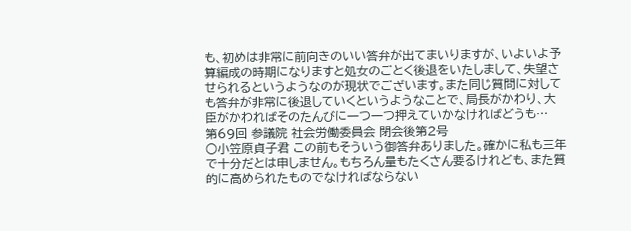も、初めは非常に前向きのいい答弁が出てまいりますが、いよいよ予算編成の時期になりますと処女のごとく後退をいたしまして、失望させられるというようなのが現状でございます。また同じ質問に対しても答弁が非常に後退していくというようなことで、局長がかわり、大臣がかわればそのたんびに一つ一つ押えていかなければどうも…
第69回 参議院 社会労働委員会 閉会後第2号
○小笠原貞子君 この前もそういう御答弁ありました。確かに私も三年で十分だとは申しません。もちろん量もたくさん要るけれども、また質的に高められたものでなければならない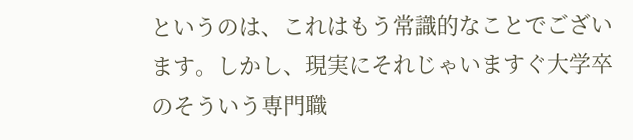というのは、これはもう常識的なことでございます。しかし、現実にそれじゃいますぐ大学卒のそういう専門職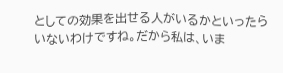としての効果を出せる人がいるかといったらいないわけですね。だから私は、いま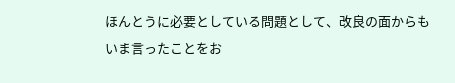ほんとうに必要としている問題として、改良の面からもいま言ったことをお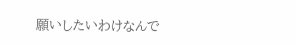願いしたいわけなんで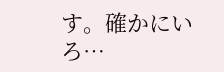す。確かにいろ…